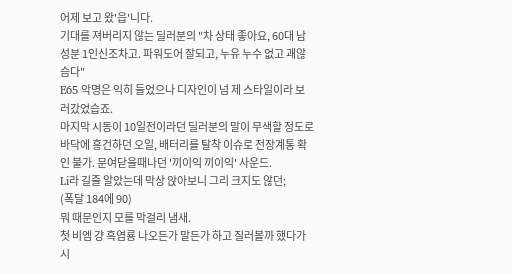어제 보고 왔'읍'니다.
기대를 져버리지 않는 딜러분의 "차 상태 좋아요, 60대 남성분 1인신조차고. 파워도어 잘되고, 누유 누수 없고 괘않슴다"
E65 악명은 익히 들었으나 디자인이 넘 제 스타일이라 보러갔었습죠.
마지막 시동이 10일전이라던 딜러분의 말이 무색할 정도로 바닥에 흥건하던 오일, 배터리를 탈착 이슈로 전장계통 확인 불가. 문여닫을때나던 '끼이익 끼이익' 사운드.
Li라 길줄 알았는데 막상 앉아보니 그리 크지도 않던;
(폭달 184에 90)
뭐 때문인지 모를 막걸리 냄새.
첫 비엠 걍 흑염룡 나오든가 말든가 하고 질러볼까 했다가 시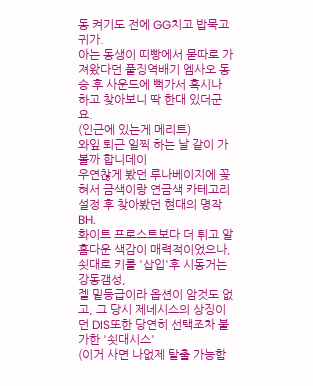동 켜기도 전에 GG치고 밥묵고 귀가.
아는 동생이 띠빵에서 묻따로 가져왔다던 풀징역배기 엠사오 동승 후 사운드에 뻑가서 혹시나 하고 찾아보니 딱 한대 있더군요.
(인근에 있는게 메리트)
와잎 퇴근 일찍 하는 날 같이 가볼까 합니데이
우연찮게 봤던 루나베이지에 꽂혀서 금색이랑 연금색 카테고리 설정 후 찾아봤던 현대의 명작BH.
화이트 프로스트보다 더 튀고 알흠다운 색감이 매력적이었으나, 쇳대로 키를 '삽입'후 시동거는 강동갬성,
젤 밑등급이라 옵션이 암것도 없고, 그 당시 제네시스의 상징이던 DIS또한 당연히 선택조차 불가한 '쇳대시스'
(이거 사면 나없제 탈출 가능함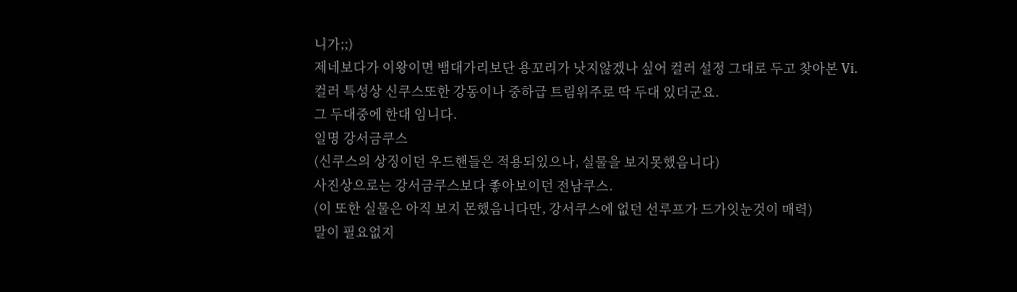니가;;)
제네보다가 이왕이면 뱀대가리보단 용꼬리가 낫지않겠나 싶어 컬러 설정 그대로 두고 찾아본 Vi.
컬러 특성상 신쿠스또한 강동이나 중하급 트림위주로 딱 두대 있더군요.
그 두대중에 한대 임니다.
일명 강서금쿠스
(신쿠스의 상징이던 우드핸들은 적용되있으나, 실물을 보지못했음니다)
사진상으로는 강서금쿠스보다 좋아보이던 전남쿠스.
(이 또한 실물은 아직 보지 몬했음니다만, 강서쿠스에 없던 선루프가 드가잇눈것이 매력)
말이 필요없지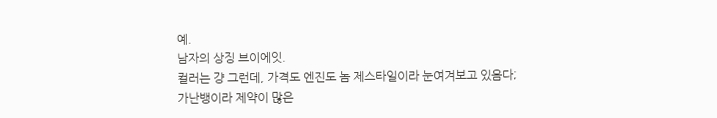예.
남자의 상징 브이에잇.
컬러는 걍 그런데, 가격도 엔진도 놈 제스타일이라 눈여겨보고 있음다;
가난뱅이라 제약이 많은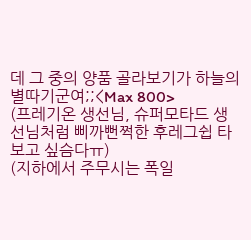데 그 중의 양품 골라보기가 하늘의 별따기군여;;<Max 800>
(프레기온 생선님, 슈퍼모타드 생선님처럼 삐까뻔쩍한 후레그쉽 타보고 싶슴다ㅠ)
(지하에서 주무시는 폭일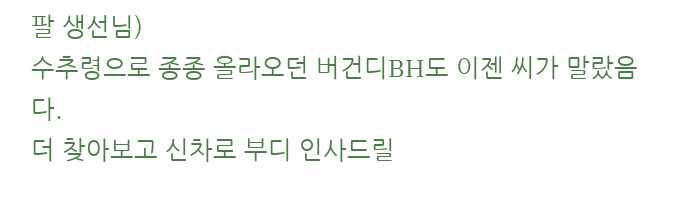팔 생선님)
수추령으로 종종 올라오던 버건디BH도 이젠 씨가 말랐음다.
더 찾아보고 신차로 부디 인사드릴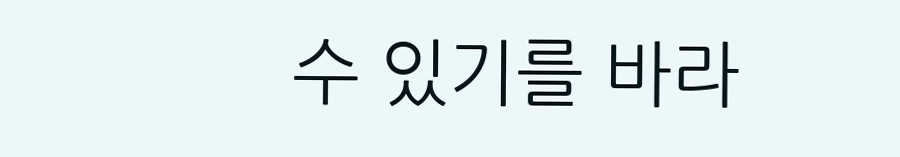수 있기를 바라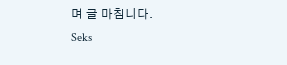며 글 마침니다.
Seks